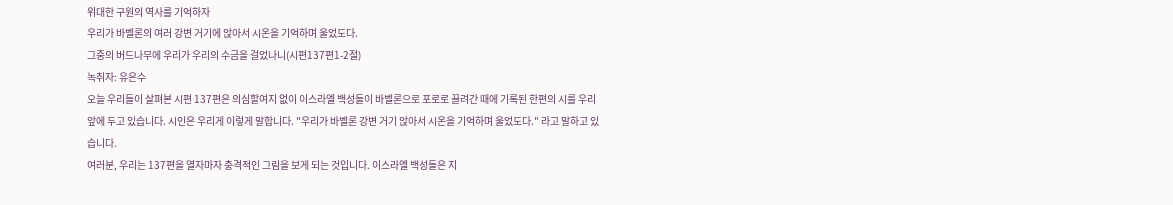위대한 구원의 역사를 기억하자
우리가 바벨론의 여러 강변 거기에 앉아서 시온을 기억하며 울었도다.
그중의 버드나무에 우리가 우리의 수금을 걸었나니(시편137편1-2절)
녹취자: 유은수
오늘 우리들이 살펴본 시편 137편은 의심할여지 없이 이스라엘 백성들이 바벨론으로 포로로 끌려간 때에 기록된 한편의 시를 우리 앞에 두고 있습니다. 시인은 우리게 이렇게 말합니다. "우리가 바벨론 강변 거기 앉아서 시온을 기억하며 울었도다." 라고 말하고 있습니다.
여러분, 우리는 137편을 열자마자 충격적인 그림을 보게 되는 것입니다. 이스라엘 백성들은 지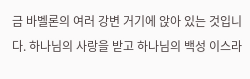금 바벨론의 여러 강변 거기에 앉아 있는 것입니다. 하나님의 사랑을 받고 하나님의 백성 이스라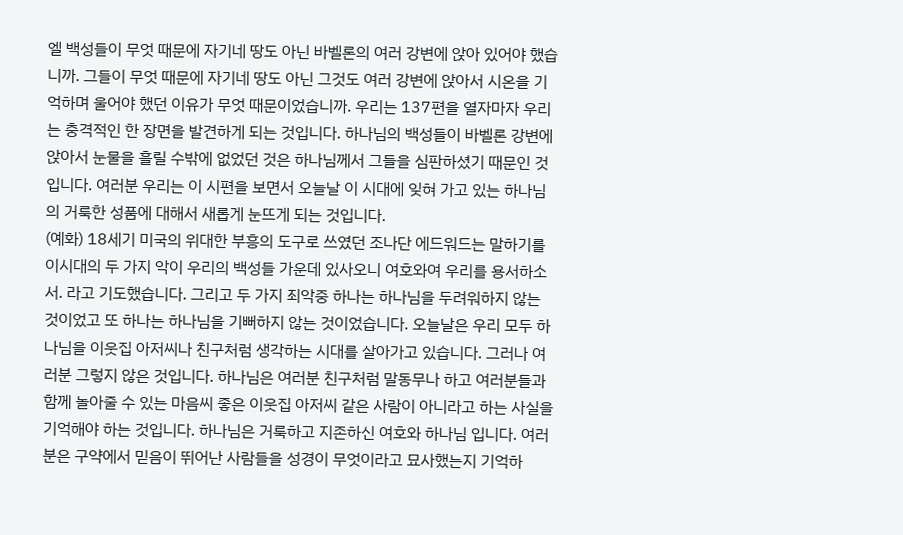엘 백성들이 무엇 때문에 자기네 땅도 아닌 바벨론의 여러 강변에 앉아 있어야 했습니까. 그들이 무엇 때문에 자기네 땅도 아닌 그것도 여러 강변에 앉아서 시온을 기억하며 울어야 했던 이유가 무엇 때문이었습니까. 우리는 137편을 열자마자 우리는 충격적인 한 장면을 발견하게 되는 것입니다. 하나님의 백성들이 바벨론 강변에 앉아서 눈물을 흘릴 수밖에 없었던 것은 하나님께서 그들을 심판하셨기 때문인 것입니다. 여러분 우리는 이 시편을 보면서 오늘날 이 시대에 잊혀 가고 있는 하나님의 거룩한 성품에 대해서 새롭게 눈뜨게 되는 것입니다.
(예화) 18세기 미국의 위대한 부흥의 도구로 쓰였던 조나단 에드워드는 말하기를 이시대의 두 가지 악이 우리의 백성들 가운데 있사오니 여호와여 우리를 용서하소서. 라고 기도했습니다. 그리고 두 가지 죄악중 하나는 하나님을 두려워하지 않는 것이었고 또 하나는 하나님을 기뻐하지 않는 것이었습니다. 오늘날은 우리 모두 하나님을 이웃집 아저씨나 친구처럼 생각하는 시대를 살아가고 있습니다. 그러나 여러분 그렇지 않은 것입니다. 하나님은 여러분 친구처럼 말동무나 하고 여러분들과 함께 놀아줄 수 있는 마음씨 좋은 이웃집 아저씨 같은 사람이 아니라고 하는 사실을 기억해야 하는 것입니다. 하나님은 거룩하고 지존하신 여호와 하나님 입니다. 여러분은 구약에서 믿음이 뛰어난 사람들을 성경이 무엇이라고 묘사했는지 기억하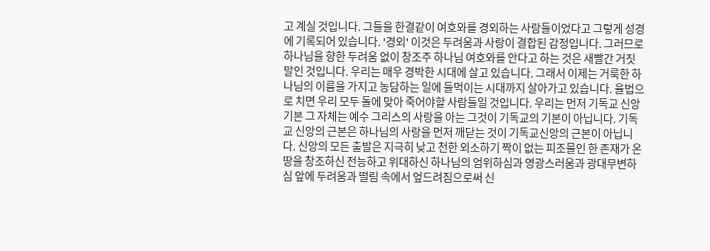고 계실 것입니다. 그들을 한결같이 여호와를 경외하는 사람들이었다고 그렇게 성경에 기록되어 있습니다. '경외' 이것은 두려움과 사랑이 결합된 감정입니다. 그러므로 하나님을 향한 두려움 없이 창조주 하나님 여호와를 안다고 하는 것은 새빨간 거짓말인 것입니다. 우리는 매우 경박한 시대에 살고 있습니다. 그래서 이제는 거룩한 하나님의 이름을 가지고 농담하는 일에 들먹이는 시대까지 살아가고 있습니다. 율법으로 치면 우리 모두 돌에 맞아 죽어야할 사람들일 것입니다. 우리는 먼저 기독교 신앙 기본 그 자체는 예수 그리스의 사랑을 아는 그것이 기독교의 기본이 아닙니다. 기독교 신앙의 근본은 하나님의 사랑을 먼저 깨닫는 것이 기독교신앙의 근본이 아닙니다. 신앙의 모든 출발은 지극히 낮고 천한 외소하기 짝이 없는 피조물인 한 존재가 온 땅을 창조하신 전능하고 위대하신 하나님의 엄위하심과 영광스러움과 광대무변하심 앞에 두려움과 떨림 속에서 엎드려짐으로써 신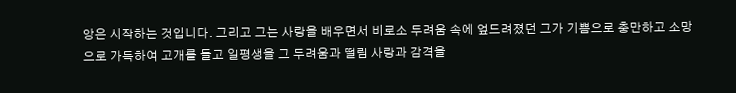앙은 시작하는 것입니다. 그리고 그는 사랑을 배우면서 비로소 두려움 속에 엎드려졌던 그가 기쁨으로 충만하고 소망으로 가득하여 고개를 들고 일평생을 그 두려움과 떨림 사랑과 감격을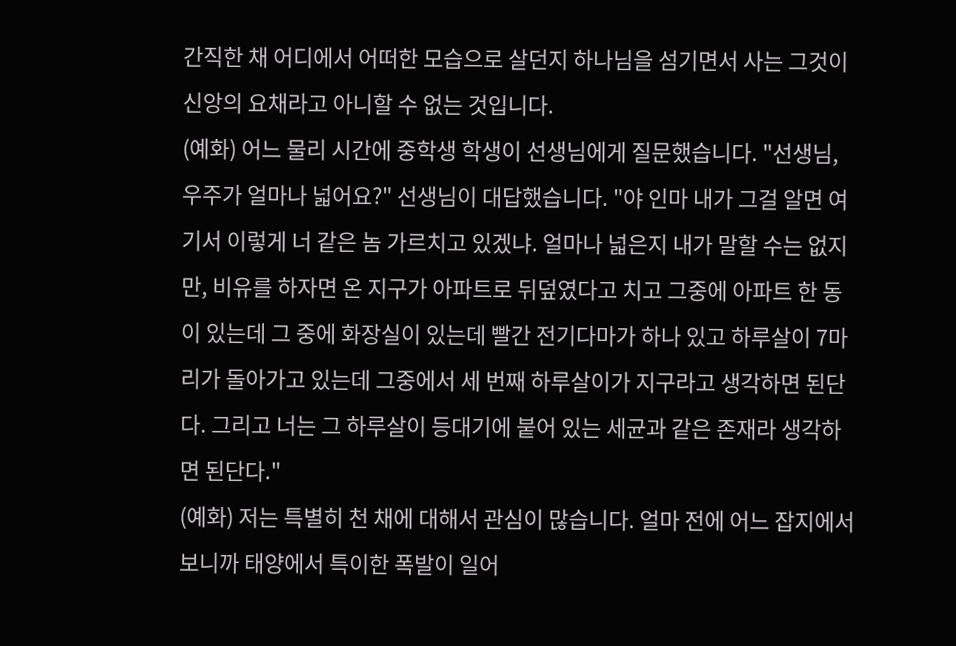간직한 채 어디에서 어떠한 모습으로 살던지 하나님을 섬기면서 사는 그것이 신앙의 요채라고 아니할 수 없는 것입니다.
(예화) 어느 물리 시간에 중학생 학생이 선생님에게 질문했습니다. "선생님, 우주가 얼마나 넓어요?" 선생님이 대답했습니다. "야 인마 내가 그걸 알면 여기서 이렇게 너 같은 놈 가르치고 있겠냐. 얼마나 넓은지 내가 말할 수는 없지만, 비유를 하자면 온 지구가 아파트로 뒤덮였다고 치고 그중에 아파트 한 동이 있는데 그 중에 화장실이 있는데 빨간 전기다마가 하나 있고 하루살이 7마리가 돌아가고 있는데 그중에서 세 번째 하루살이가 지구라고 생각하면 된단다. 그리고 너는 그 하루살이 등대기에 붙어 있는 세균과 같은 존재라 생각하면 된단다."
(예화) 저는 특별히 천 채에 대해서 관심이 많습니다. 얼마 전에 어느 잡지에서 보니까 태양에서 특이한 폭발이 일어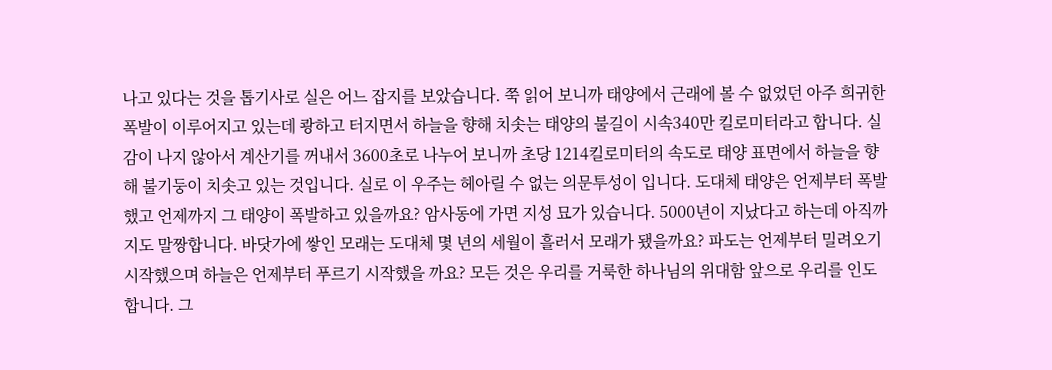나고 있다는 것을 톱기사로 실은 어느 잡지를 보았습니다. 쭉 읽어 보니까 태양에서 근래에 볼 수 없었던 아주 희귀한 폭발이 이루어지고 있는데 쾅하고 터지면서 하늘을 향해 치솟는 태양의 불길이 시속340만 킬로미터라고 합니다. 실감이 나지 않아서 계산기를 꺼내서 3600초로 나누어 보니까 초당 1214킬로미터의 속도로 태양 표면에서 하늘을 향해 불기둥이 치솟고 있는 것입니다. 실로 이 우주는 헤아릴 수 없는 의문투성이 입니다. 도대체 태양은 언제부터 폭발했고 언제까지 그 태양이 폭발하고 있을까요? 암사동에 가면 지성 묘가 있습니다. 5000년이 지났다고 하는데 아직까지도 말짱합니다. 바닷가에 쌓인 모래는 도대체 몇 년의 세월이 흘러서 모래가 됐을까요? 파도는 언제부터 밀려오기 시작했으며 하늘은 언제부터 푸르기 시작했을 까요? 모든 것은 우리를 거룩한 하나님의 위대함 앞으로 우리를 인도합니다. 그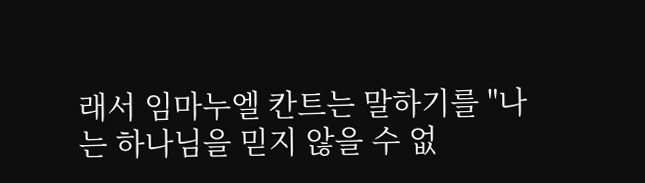래서 임마누엘 칸트는 말하기를 "나는 하나님을 믿지 않을 수 없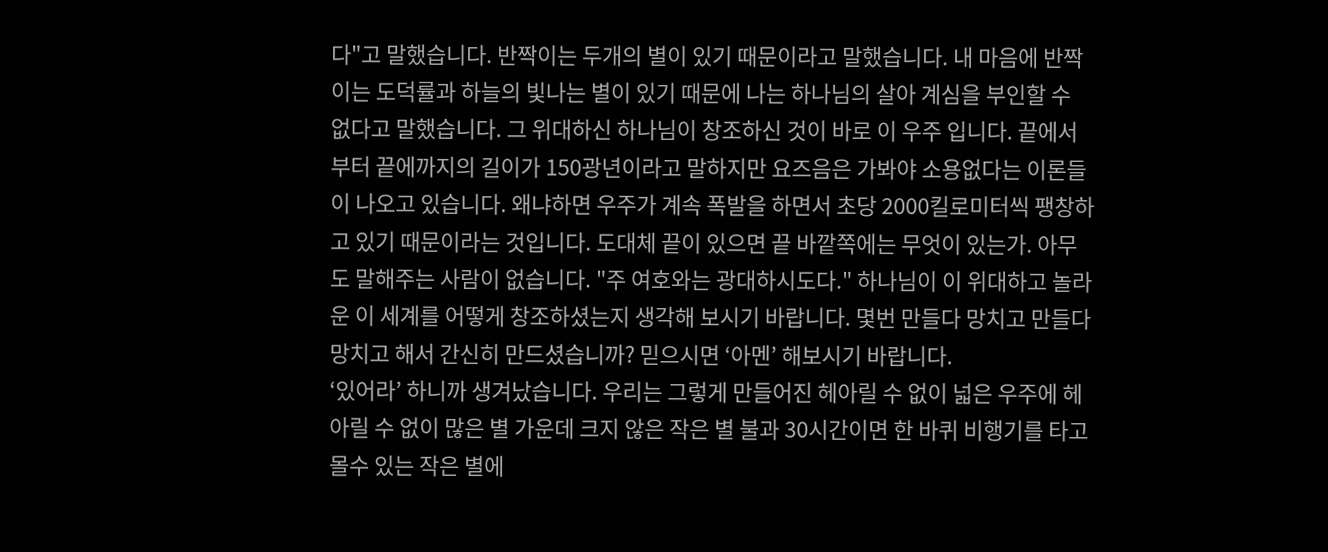다"고 말했습니다. 반짝이는 두개의 별이 있기 때문이라고 말했습니다. 내 마음에 반짝이는 도덕률과 하늘의 빛나는 별이 있기 때문에 나는 하나님의 살아 계심을 부인할 수 없다고 말했습니다. 그 위대하신 하나님이 창조하신 것이 바로 이 우주 입니다. 끝에서 부터 끝에까지의 길이가 150광년이라고 말하지만 요즈음은 가봐야 소용없다는 이론들이 나오고 있습니다. 왜냐하면 우주가 계속 폭발을 하면서 초당 2000킬로미터씩 팽창하고 있기 때문이라는 것입니다. 도대체 끝이 있으면 끝 바깥쪽에는 무엇이 있는가. 아무도 말해주는 사람이 없습니다. "주 여호와는 광대하시도다." 하나님이 이 위대하고 놀라운 이 세계를 어떻게 창조하셨는지 생각해 보시기 바랍니다. 몇번 만들다 망치고 만들다 망치고 해서 간신히 만드셨습니까? 믿으시면 ‘아멘’ 해보시기 바랍니다.
‘있어라’ 하니까 생겨났습니다. 우리는 그렇게 만들어진 헤아릴 수 없이 넓은 우주에 헤아릴 수 없이 많은 별 가운데 크지 않은 작은 별 불과 30시간이면 한 바퀴 비행기를 타고 몰수 있는 작은 별에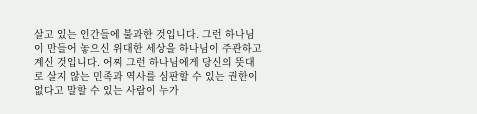살고 있는 인간들에 불과한 것입니다. 그런 하나님이 만들어 놓으신 위대한 세상을 하나님이 주관하고 계신 것입니다. 어찌 그런 하나님에게 당신의 뜻대로 살지 않는 민족과 역사를 심판할 수 있는 권한이 없다고 말할 수 있는 사람이 누가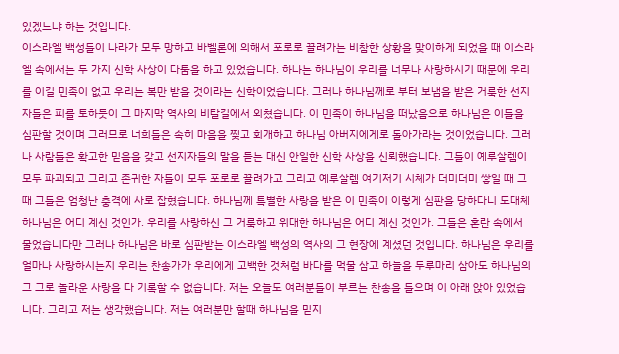있겠느냐 하는 것입니다.
이스라엘 백성들이 나라가 모두 망하고 바벨론에 의해서 포로로 끌려가는 비참한 상황을 맞이하게 되었을 때 이스라엘 속에서는 두 가지 신학 사상이 다툼을 하고 있었습니다. 하나는 하나님이 우리를 너무나 사랑하시기 때문에 우리를 이길 민족이 없고 우리는 복만 받을 것이라는 신학이었습니다. 그러나 하나님께로 부터 보냄을 받은 거룩한 선지자들은 피를 토하듯이 그 마지막 역사의 비탈길에서 외쳤습니다. 이 민족이 하나님을 떠났음으로 하나님은 이들을 심판할 것이며 그러므로 너희들은 속히 마음을 찢고 회개하고 하나님 아버지에게로 돌아가라는 것이었습니다. 그러나 사람들은 확고한 믿음을 갖고 선지자들의 말을 듣는 대신 안일한 신학 사상을 신뢰했습니다. 그들이 예루살렘이 모두 파괴되고 그리고 존귀한 자들이 모두 포로로 끌려가고 그리고 예루살렘 여기저기 시체가 더미더미 쌓일 때 그때 그들은 엄청난 충격에 사로 잡혔습니다. 하나님께 특별한 사랑을 받은 이 민족이 이렇게 심판을 당하다니 도대체 하나님은 어디 계신 것인가. 우리를 사랑하신 그 거룩하고 위대한 하나님은 어디 계신 것인가. 그들은 혼란 속에서 물었습니다만 그러나 하나님은 바로 심판받는 이스라엘 백성의 역사의 그 현장에 계셨던 것입니다. 하나님은 우리를 얼마나 사랑하시는지 우리는 찬송가가 우리에게 고백한 것처럼 바다를 먹물 삼고 하늘을 두루마리 삼아도 하나님의 그 그로 놀라운 사랑을 다 기록할 수 없습니다. 저는 오늘도 여러분들이 부르는 찬송을 들으며 이 아래 앉아 있었습니다. 그리고 저는 생각했습니다. 저는 여러분만 할때 하나님을 믿지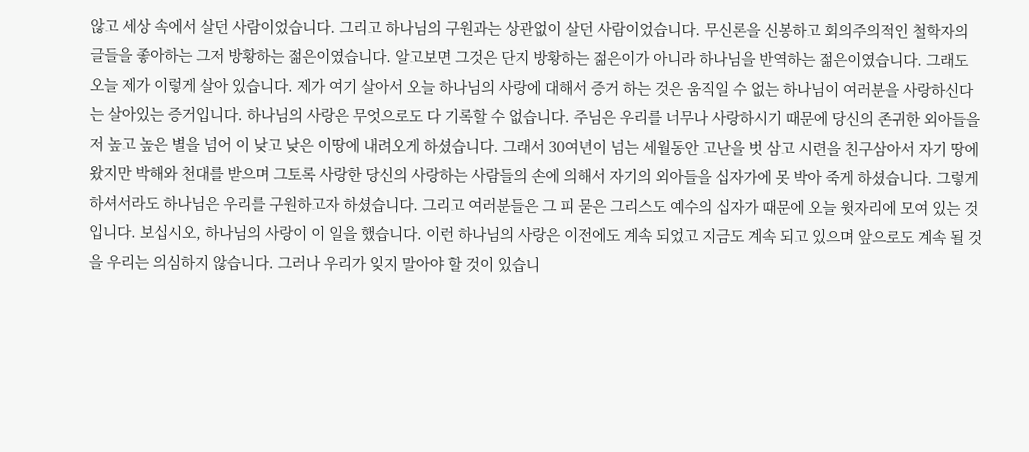않고 세상 속에서 살던 사람이었습니다. 그리고 하나님의 구원과는 상관없이 살던 사람이었습니다. 무신론을 신봉하고 회의주의적인 철학자의 글들을 좋아하는 그저 방황하는 젊은이였습니다. 알고보면 그것은 단지 방황하는 젊은이가 아니라 하나님을 반역하는 젊은이였습니다. 그래도 오늘 제가 이렇게 살아 있습니다. 제가 여기 살아서 오늘 하나님의 사랑에 대해서 증거 하는 것은 움직일 수 없는 하나님이 여러분을 사랑하신다는 살아있는 증거입니다. 하나님의 사랑은 무엇으로도 다 기록할 수 없습니다. 주님은 우리를 너무나 사랑하시기 때문에 당신의 존귀한 외아들을 저 높고 높은 별을 넘어 이 낮고 낮은 이땅에 내려오게 하셨습니다. 그래서 30여년이 넘는 세월동안 고난을 벗 삼고 시련을 친구삼아서 자기 땅에 왔지만 박해와 천대를 받으며 그토록 사랑한 당신의 사랑하는 사람들의 손에 의해서 자기의 외아들을 십자가에 못 박아 죽게 하셨습니다. 그렇게 하셔서라도 하나님은 우리를 구원하고자 하셨습니다. 그리고 여러분들은 그 피 묻은 그리스도 예수의 십자가 때문에 오늘 윗자리에 모여 있는 것입니다. 보십시오, 하나님의 사랑이 이 일을 했습니다. 이런 하나님의 사랑은 이전에도 계속 되었고 지금도 계속 되고 있으며 앞으로도 계속 될 것을 우리는 의심하지 않습니다. 그러나 우리가 잊지 말아야 할 것이 있습니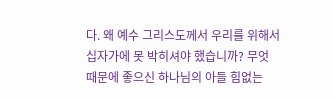다. 왜 예수 그리스도께서 우리를 위해서 십자가에 못 박히셔야 했습니까? 무엇 때문에 좋으신 하나님의 아들 힘없는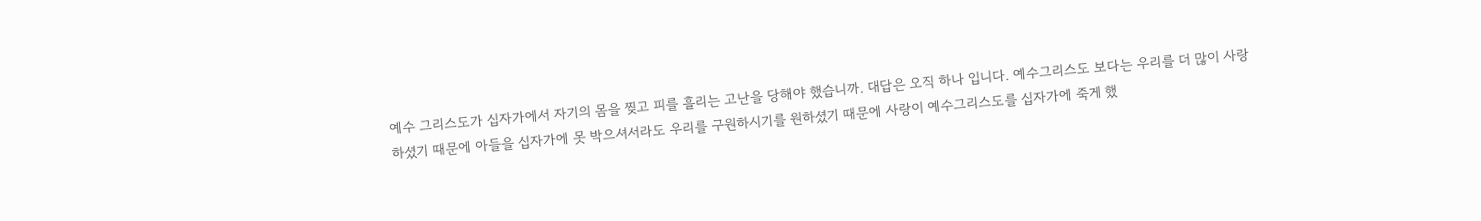예수 그리스도가 십자가에서 자기의 몸을 찢고 피를 흘리는 고난을 당해야 했습니까. 대답은 오직 하나 입니다. 예수그리스도 보다는 우리를 더 많이 사랑하셨기 때문에 아들을 십자가에 못 박으셔서라도 우리를 구원하시기를 원하셨기 때문에 사랑이 예수그리스도를 십자가에 죽게 했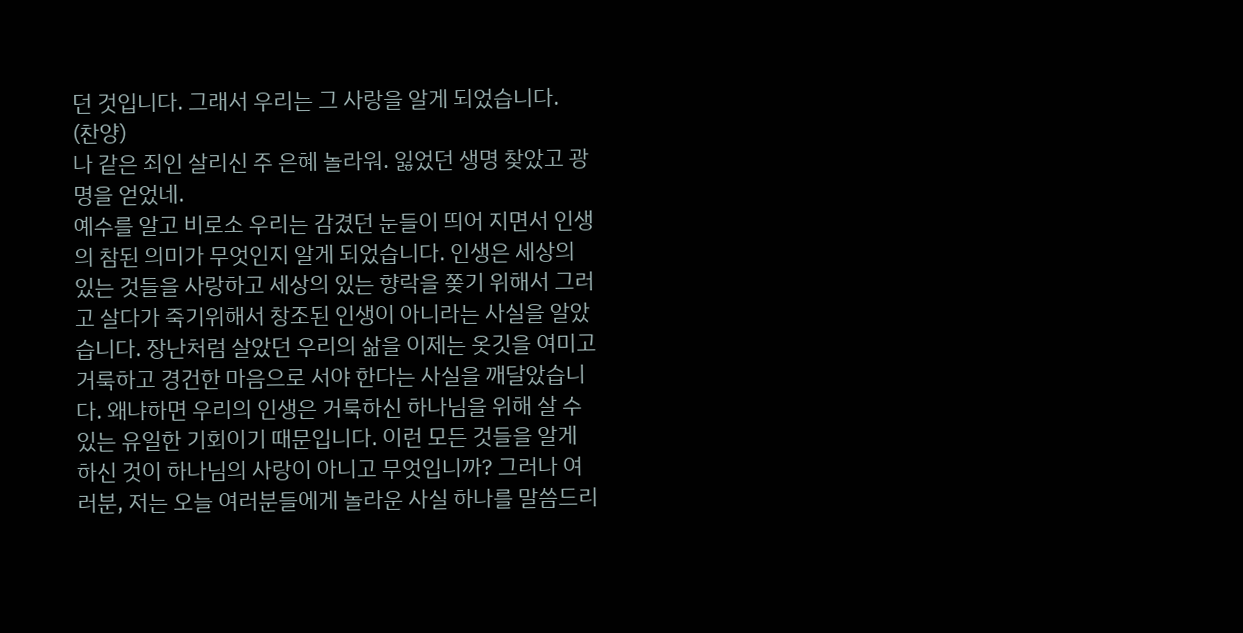던 것입니다. 그래서 우리는 그 사랑을 알게 되었습니다.
(찬양)
나 같은 죄인 살리신 주 은혜 놀라워. 잃었던 생명 찾았고 광명을 얻었네.
예수를 알고 비로소 우리는 감겼던 눈들이 띄어 지면서 인생의 참된 의미가 무엇인지 알게 되었습니다. 인생은 세상의 있는 것들을 사랑하고 세상의 있는 향락을 쫒기 위해서 그러고 살다가 죽기위해서 창조된 인생이 아니라는 사실을 알았습니다. 장난처럼 살았던 우리의 삶을 이제는 옷깃을 여미고 거룩하고 경건한 마음으로 서야 한다는 사실을 깨달았습니다. 왜냐하면 우리의 인생은 거룩하신 하나님을 위해 살 수 있는 유일한 기회이기 때문입니다. 이런 모든 것들을 알게 하신 것이 하나님의 사랑이 아니고 무엇입니까? 그러나 여러분, 저는 오늘 여러분들에게 놀라운 사실 하나를 말씀드리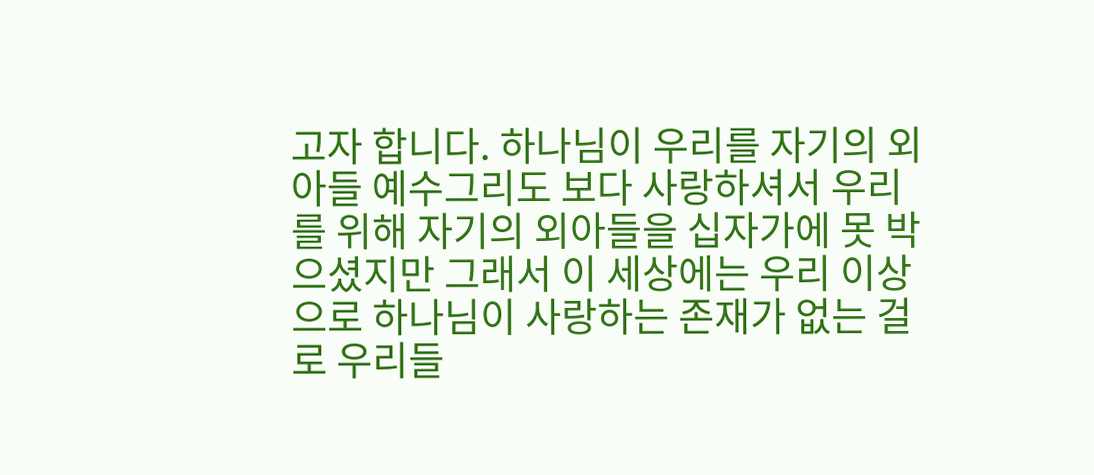고자 합니다. 하나님이 우리를 자기의 외아들 예수그리도 보다 사랑하셔서 우리를 위해 자기의 외아들을 십자가에 못 박으셨지만 그래서 이 세상에는 우리 이상으로 하나님이 사랑하는 존재가 없는 걸로 우리들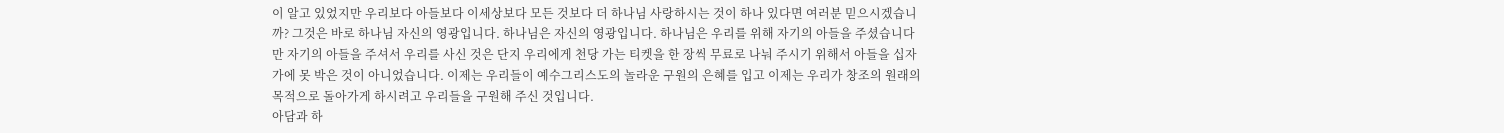이 알고 있었지만 우리보다 아들보다 이세상보다 모든 것보다 더 하나님 사랑하시는 것이 하나 있다면 여러분 믿으시겠습니까? 그것은 바로 하나님 자신의 영광입니다. 하나님은 자신의 영광입니다. 하나님은 우리를 위해 자기의 아들을 주셨습니다만 자기의 아들을 주셔서 우리를 사신 것은 단지 우리에게 천당 가는 티켓을 한 장씩 무료로 나눠 주시기 위해서 아들을 십자가에 못 박은 것이 아니었습니다. 이제는 우리들이 예수그리스도의 놀라운 구원의 은혜를 입고 이제는 우리가 창조의 원래의 목적으로 돌아가게 하시려고 우리들을 구원해 주신 것입니다.
아담과 하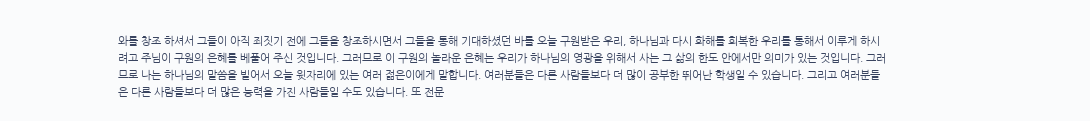와를 창조 하셔서 그들이 아직 죄짓기 전에 그들을 창조하시면서 그들을 통해 기대하셨던 바를 오늘 구원받은 우리, 하나님과 다시 화해를 회복한 우리를 통해서 이루게 하시려고 주님이 구원의 은혜를 베풀어 주신 것입니다. 그러므로 이 구원의 놀라운 은혜는 우리가 하나님의 영광을 위해서 사는 그 삶의 한도 안에서만 의미가 있는 것입니다. 그러므로 나는 하나님의 말씀을 빌어서 오늘 윗자리에 있는 여러 젊은이에게 말합니다. 여러분들은 다른 사람들보다 더 많이 공부한 뛰어난 학생일 수 있습니다. 그리고 여러분들은 다른 사람들보다 더 많은 능력을 가진 사람들일 수도 있습니다. 또 전문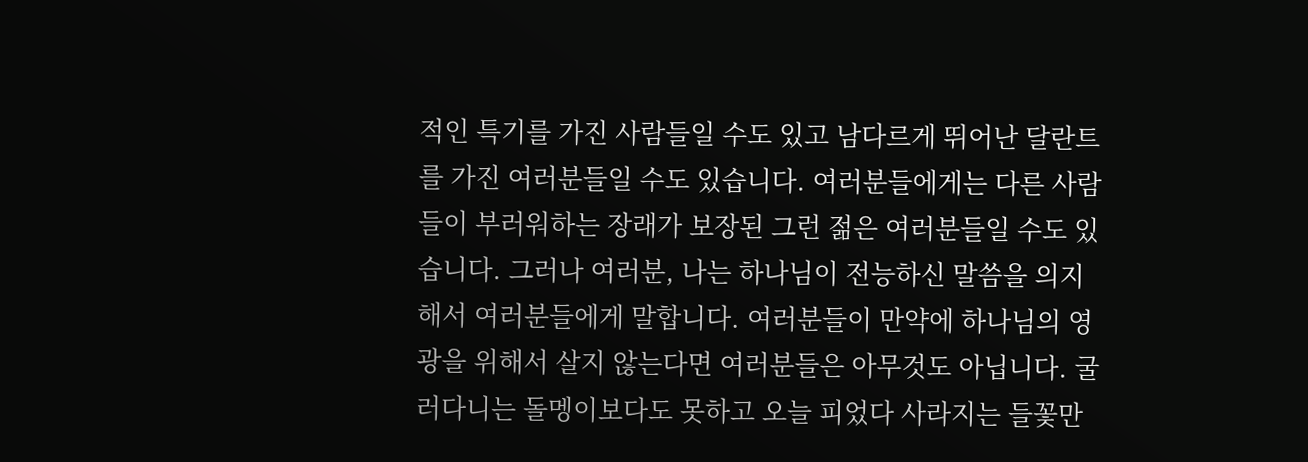적인 특기를 가진 사람들일 수도 있고 남다르게 뛰어난 달란트를 가진 여러분들일 수도 있습니다. 여러분들에게는 다른 사람들이 부러워하는 장래가 보장된 그런 젊은 여러분들일 수도 있습니다. 그러나 여러분, 나는 하나님이 전능하신 말씀을 의지해서 여러분들에게 말합니다. 여러분들이 만약에 하나님의 영광을 위해서 살지 않는다면 여러분들은 아무것도 아닙니다. 굴러다니는 돌멩이보다도 못하고 오늘 피었다 사라지는 들꽃만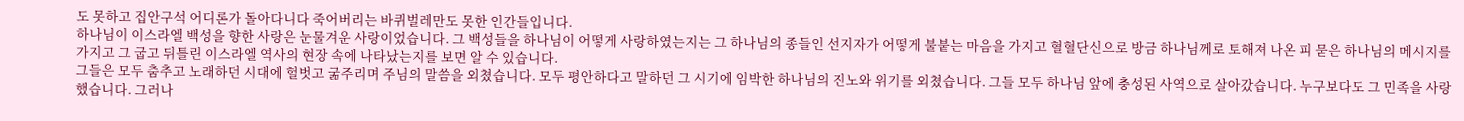도 못하고 집안구석 어디론가 돌아다니다 죽어버리는 바퀴벌레만도 못한 인간들입니다.
하나님이 이스라엘 백성을 향한 사랑은 눈물겨운 사랑이었습니다. 그 백성들을 하나님이 어떻게 사랑하였는지는 그 하나님의 종들인 선지자가 어떻게 불붙는 마음을 가지고 혈혈단신으로 방금 하나님께로 토해져 나온 피 묻은 하나님의 메시지를 가지고 그 굽고 뒤틀린 이스라엘 역사의 현장 속에 나타났는지를 보면 알 수 있습니다.
그들은 모두 춤추고 노래하던 시대에 헐벗고 굶주리며 주님의 말씀을 외쳤습니다. 모두 평안하다고 말하던 그 시기에 임박한 하나님의 진노와 위기를 외쳤습니다. 그들 모두 하나님 앞에 충성된 사역으로 살아갔습니다. 누구보다도 그 민족을 사랑했습니다. 그러나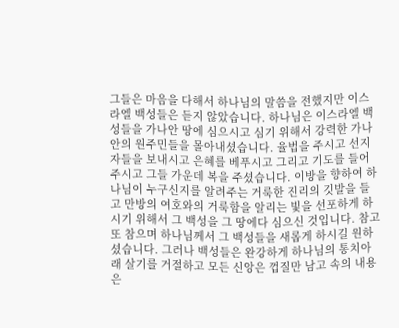그들은 마음을 다해서 하나님의 말씀을 전했지만 이스라엘 백성들은 듣지 않았습니다. 하나님은 이스라엘 백성들을 가나안 땅에 심으시고 심기 위해서 강력한 가나안의 원주민들을 몰아내셨습니다. 율법을 주시고 선지자들을 보내시고 은혜를 베푸시고 그리고 기도를 들어주시고 그들 가운데 복을 주셨습니다. 이방을 향하여 하나님이 누구신지를 알려주는 거룩한 진리의 깃발을 들고 만방의 여호와의 거룩함을 알리는 빛을 선포하게 하시기 위해서 그 백성을 그 땅에다 심으신 것입니다. 참고 또 참으며 하나님께서 그 백성들을 새롭게 하시길 원하셨습니다. 그러나 백성들은 완강하게 하나님의 통치아래 살기를 거절하고 모든 신앙은 껍질만 남고 속의 내용은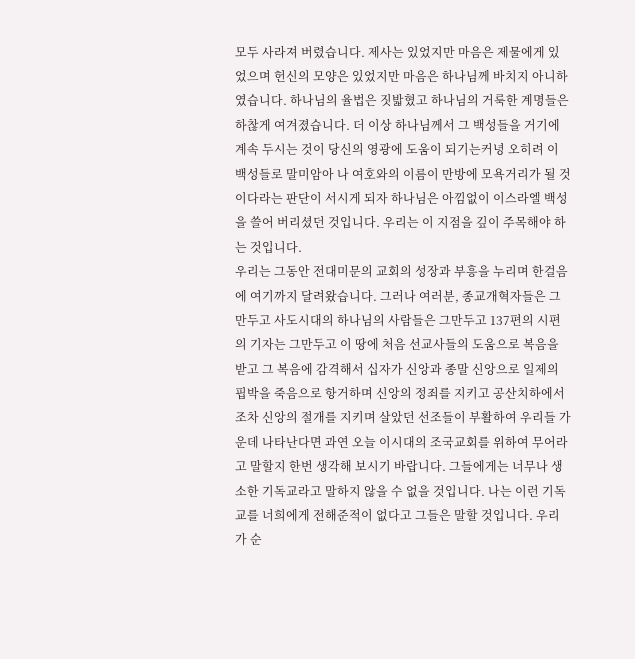모두 사라져 버렸습니다. 제사는 있었지만 마음은 제물에게 있었으며 헌신의 모양은 있었지만 마음은 하나님께 바치지 아니하였습니다. 하나님의 율법은 짓밟혔고 하나님의 거룩한 계명들은 하찮게 여겨졌습니다. 더 이상 하나님께서 그 백성들을 거기에 계속 두시는 것이 당신의 영광에 도움이 되기는커녕 오히려 이 백성들로 말미암아 나 여호와의 이름이 만방에 모욕거리가 될 것이다라는 판단이 서시게 되자 하나님은 아낌없이 이스라엘 백성을 쓸어 버리셨던 것입니다. 우리는 이 지점을 깊이 주목해야 하는 것입니다.
우리는 그동안 전대미문의 교회의 성장과 부흥을 누리며 한걸음에 여기까지 달려왔습니다. 그러나 여러분, 종교개혁자들은 그만두고 사도시대의 하나님의 사람들은 그만두고 137편의 시편의 기자는 그만두고 이 땅에 처음 선교사들의 도움으로 복음을 받고 그 복음에 감격해서 십자가 신앙과 종말 신앙으로 일제의 핍박을 죽음으로 항거하며 신앙의 정죄를 지키고 공산치하에서 조차 신앙의 절개를 지키며 살았던 선조들이 부활하여 우리들 가운데 나타난다면 과연 오늘 이시대의 조국교회를 위하여 무어라고 말할지 한번 생각해 보시기 바랍니다. 그들에게는 너무나 생소한 기독교라고 말하지 않을 수 없을 것입니다. 나는 이런 기독교를 너희에게 전해준적이 없다고 그들은 말할 것입니다. 우리가 순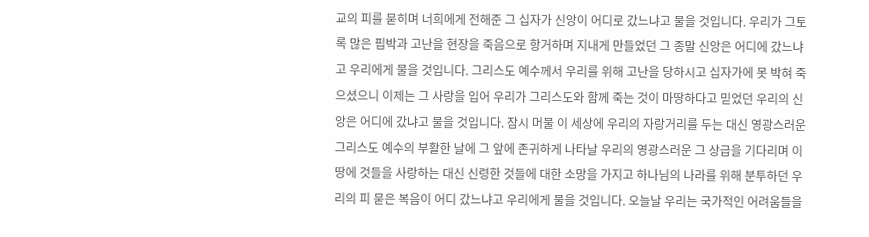교의 피를 묻히며 너희에게 전해준 그 십자가 신앙이 어디로 갔느냐고 물을 것입니다. 우리가 그토록 많은 핍박과 고난을 현장을 죽음으로 항거하며 지내게 만들었던 그 종말 신앙은 어디에 갔느냐고 우리에게 물을 것입니다. 그리스도 예수께서 우리를 위해 고난을 당하시고 십자가에 못 박혀 죽으셨으니 이제는 그 사랑을 입어 우리가 그리스도와 함께 죽는 것이 마땅하다고 믿었던 우리의 신앙은 어디에 갔냐고 물을 것입니다. 잠시 머물 이 세상에 우리의 자랑거리를 두는 대신 영광스러운 그리스도 예수의 부활한 날에 그 앞에 존귀하게 나타날 우리의 영광스러운 그 상급을 기다리며 이 땅에 것들을 사랑하는 대신 신령한 것들에 대한 소망을 가지고 하나님의 나라를 위해 분투하던 우리의 피 묻은 복음이 어디 갔느냐고 우리에게 물을 것입니다. 오늘날 우리는 국가적인 어려움들을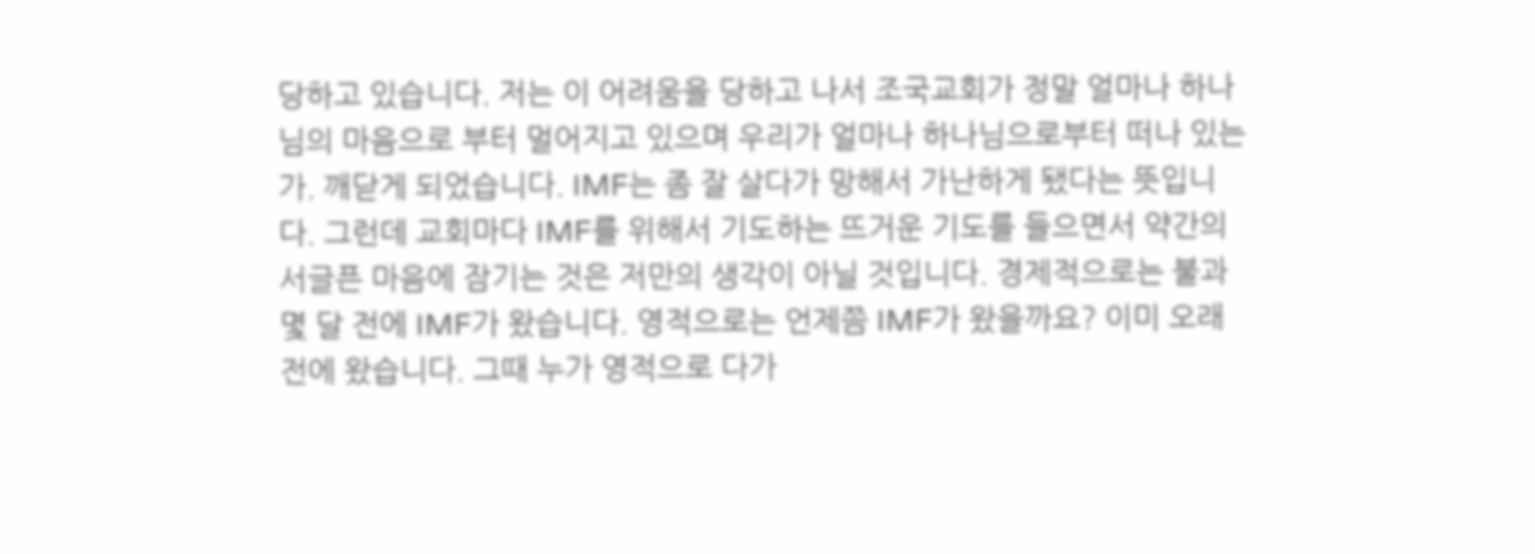당하고 있습니다. 저는 이 어려움을 당하고 나서 조국교회가 정말 얼마나 하나님의 마음으로 부터 멀어지고 있으며 우리가 얼마나 하나님으로부터 떠나 있는가. 깨닫게 되었습니다. IMF는 좀 잘 살다가 망해서 가난하게 됐다는 뜻입니다. 그런데 교회마다 IMF를 위해서 기도하는 뜨거운 기도를 들으면서 약간의 서글픈 마음에 잠기는 것은 저만의 생각이 아닐 것입니다. 경제적으로는 불과 몇 달 전에 IMF가 왔습니다. 영적으로는 언제쯤 IMF가 왔을까요? 이미 오래전에 왔습니다. 그때 누가 영적으로 다가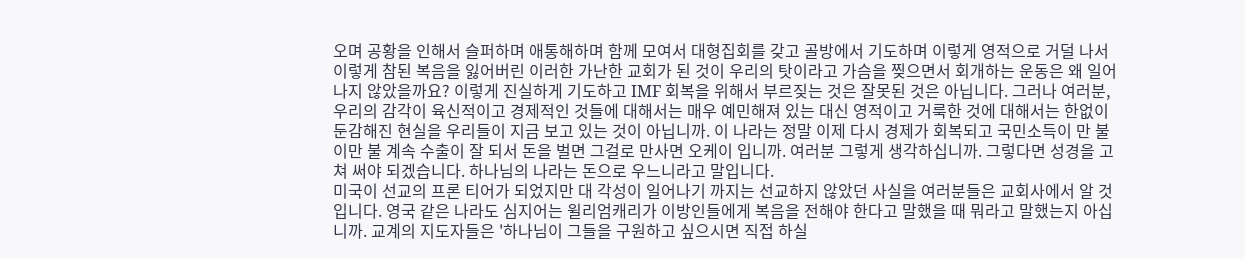오며 공황을 인해서 슬퍼하며 애통해하며 함께 모여서 대형집회를 갖고 골방에서 기도하며 이렇게 영적으로 거덜 나서 이렇게 참된 복음을 잃어버린 이러한 가난한 교회가 된 것이 우리의 탓이라고 가슴을 찢으면서 회개하는 운동은 왜 일어나지 않았을까요? 이렇게 진실하게 기도하고 IMF 회복을 위해서 부르짖는 것은 잘못된 것은 아닙니다. 그러나 여러분, 우리의 감각이 육신적이고 경제적인 것들에 대해서는 매우 예민해져 있는 대신 영적이고 거룩한 것에 대해서는 한없이 둔감해진 현실을 우리들이 지금 보고 있는 것이 아닙니까. 이 나라는 정말 이제 다시 경제가 회복되고 국민소득이 만 불 이만 불 계속 수출이 잘 되서 돈을 벌면 그걸로 만사면 오케이 입니까. 여러분 그렇게 생각하십니까. 그렇다면 성경을 고쳐 써야 되겠습니다. 하나님의 나라는 돈으로 우느니라고 말입니다.
미국이 선교의 프론 티어가 되었지만 대 각성이 일어나기 까지는 선교하지 않았던 사실을 여러분들은 교회사에서 알 것입니다. 영국 같은 나라도 심지어는 윌리엄캐리가 이방인들에게 복음을 전해야 한다고 말했을 때 뭐라고 말했는지 아십니까. 교계의 지도자들은 '하나님이 그들을 구원하고 싶으시면 직접 하실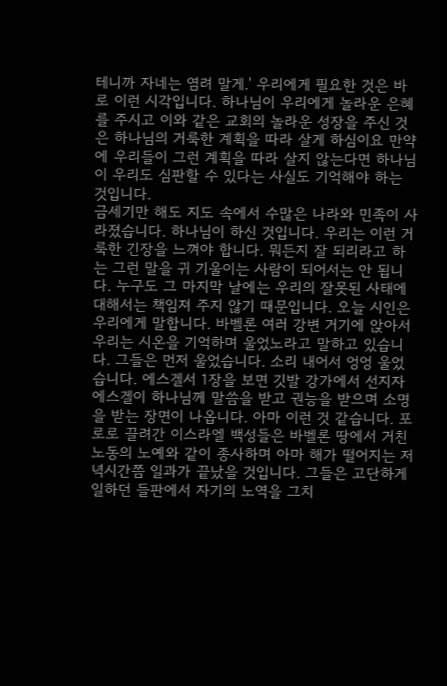테니까 자네는 염려 말게.' 우리에게 필요한 것은 바로 이런 시각입니다. 하나님이 우리에게 놀라운 은혜를 주시고 이와 같은 교회의 놀라운 성장을 주신 것은 하나님의 거룩한 계획을 따라 살게 하심이요 만약에 우리들이 그런 계획을 따라 살지 않는다면 하나님이 우리도 심판할 수 있다는 사실도 기억해야 하는 것입니다.
금세기만 해도 지도 속에서 수많은 나라와 민족이 사라졌습니다. 하나님이 하신 것입니다. 우리는 이런 거룩한 긴장을 느껴야 합니다. 뭐든지 잘 되리라고 하는 그런 말을 귀 기울이는 사람이 되어서는 안 됩니다. 누구도 그 마지막 날에는 우리의 잘못된 사태에 대해서는 책임져 주지 않기 때문입니다. 오늘 시인은 우리에게 말합니다. 바벨론 여러 강변 거기에 앉아서 우리는 시온을 기억하며 울었노라고 말하고 있습니다. 그들은 먼저 울었습니다. 소리 내어서 엉엉 울었습니다. 에스겔서 1장을 보면 깃발 강가에서 선지자 에스겔이 하나님께 말씀을 받고 권능을 받으며 소명을 받는 장면이 나옵니다. 아마 이런 것 같습니다. 포로로 끌려간 이스라엘 백성들은 바벨론 땅에서 거친 노동의 노예와 같이 종사하며 아마 해가 떨어지는 저녁시간쯤 일과가 끝났을 것입니다. 그들은 고단하게 일하던 들판에서 자기의 노역을 그치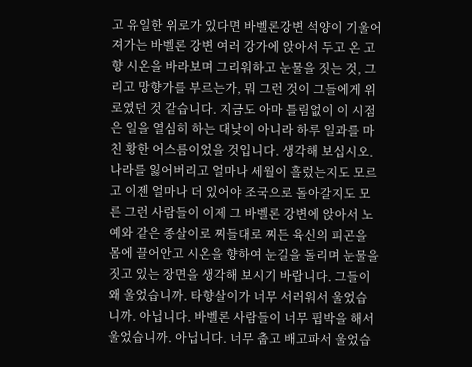고 유일한 위로가 있다면 바벨론강변 석양이 기울어져가는 바벨론 강변 여러 강가에 앉아서 두고 온 고향 시온을 바라보며 그리워하고 눈물을 짓는 것, 그리고 망향가를 부르는가, 뭐 그런 것이 그들에게 위로였던 것 같습니다. 지금도 아마 틀림없이 이 시점은 일을 열심히 하는 대낮이 아니라 하루 일과를 마친 황한 어스름이었을 것입니다. 생각해 보십시오. 나라를 잃어버리고 얼마나 세월이 흘렀는지도 모르고 이젠 얼마나 더 있어야 조국으로 돌아갈지도 모른 그런 사람들이 이제 그 바벨론 강변에 앉아서 노예와 같은 종살이로 찌들대로 찌든 육신의 피곤을 몸에 끌어안고 시온을 향하여 눈길을 돌리며 눈물을 짓고 있는 장면을 생각해 보시기 바랍니다. 그들이 왜 울었습니까. 타향살이가 너무 서러워서 울었습니까. 아닙니다. 바벨론 사람들이 너무 핍박을 해서 울었습니까. 아닙니다. 너무 춥고 배고파서 울었습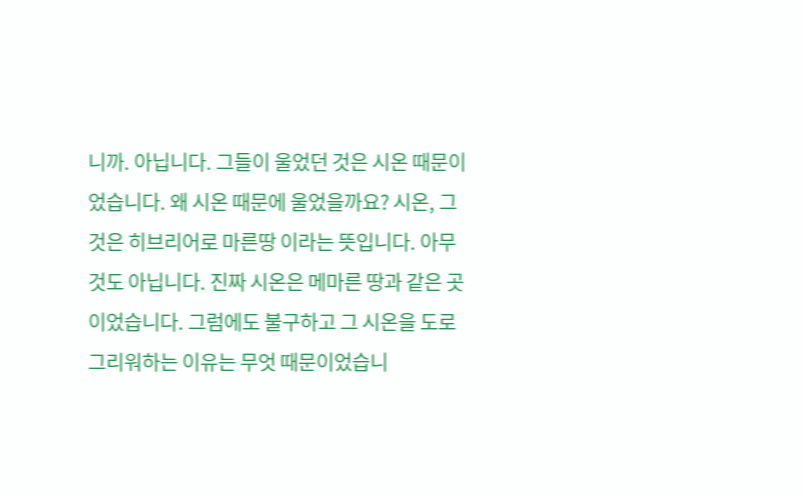니까. 아닙니다. 그들이 울었던 것은 시온 때문이었습니다. 왜 시온 때문에 울었을까요? 시온, 그것은 히브리어로 마른땅 이라는 뜻입니다. 아무것도 아닙니다. 진짜 시온은 메마른 땅과 같은 곳이었습니다. 그럼에도 불구하고 그 시온을 도로 그리워하는 이유는 무엇 때문이었습니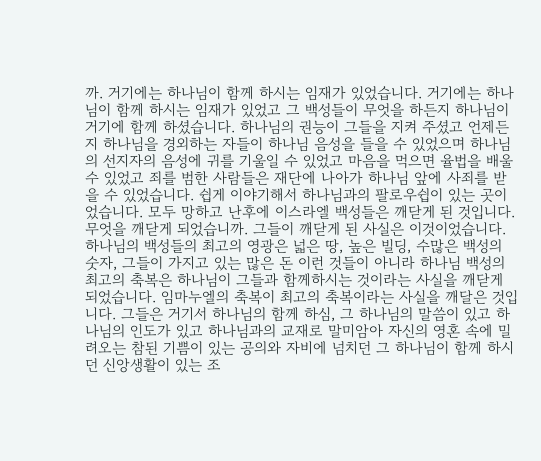까. 거기에는 하나님이 함께 하시는 임재가 있었습니다. 거기에는 하나님이 함께 하시는 임재가 있었고 그 백성들이 무엇을 하든지 하나님이 거기에 함께 하셨습니다. 하나님의 권능이 그들을 지켜 주셨고 언제든지 하나님을 경외하는 자들이 하나님 음성을 들을 수 있었으며 하나님의 선지자의 음성에 귀를 기울일 수 있었고 마음을 먹으면 율법을 배울 수 있었고 죄를 범한 사람들은 재단에 나아가 하나님 앞에 사죄를 받을 수 있었습니다. 쉽게 이야기해서 하나님과의 팔로우쉽이 있는 곳이었습니다. 모두 망하고 난후에 이스라엘 백성들은 깨닫게 된 것입니다. 무엇을 깨닫게 되었습니까. 그들이 깨닫게 된 사실은 이것이었습니다. 하나님의 백성들의 최고의 영광은 넓은 땅, 높은 빌딩, 수많은 백성의 숫자, 그들이 가지고 있는 많은 돈 이런 것들이 아니라 하나님 백성의 최고의 축복은 하나님이 그들과 함께하시는 것이라는 사실을 깨닫게 되었습니다. 임마누엘의 축복이 최고의 축복이라는 사실을 깨달은 것입니다. 그들은 거기서 하나님의 함께 하심, 그 하나님의 말씀이 있고 하나님의 인도가 있고 하나님과의 교재로 말미암아 자신의 영혼 속에 밀려오는 참된 기쁨이 있는 공의와 자비에 넘치던 그 하나님이 함께 하시던 신앙생활이 있는 조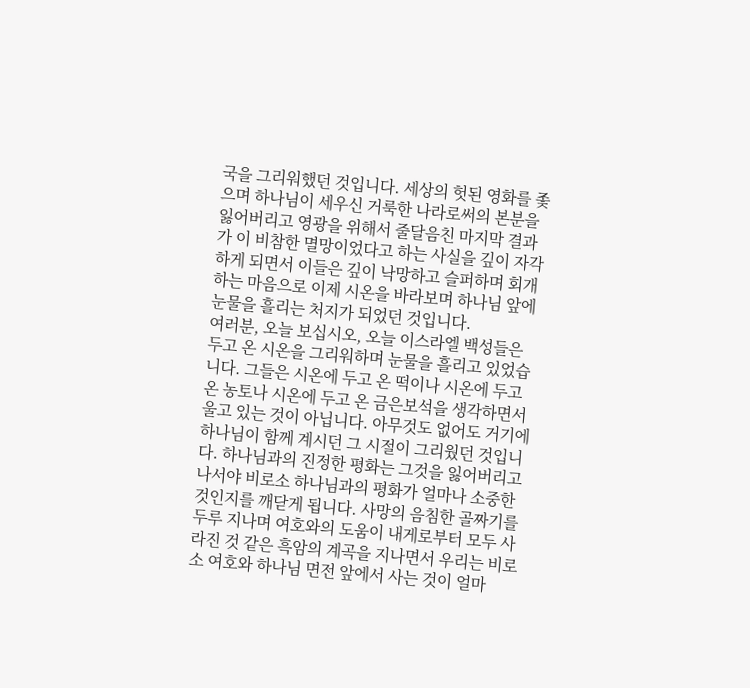국을 그리워했던 것입니다. 세상의 헛된 영화를 좇으며 하나님이 세우신 거룩한 나라로써의 본분을 잃어버리고 영광을 위해서 줄달음친 마지막 결과가 이 비참한 멸망이었다고 하는 사실을 깊이 자각하게 되면서 이들은 깊이 낙망하고 슬퍼하며 회개하는 마음으로 이제 시온을 바라보며 하나님 앞에 눈물을 흘리는 처지가 되었던 것입니다.
여러분, 오늘 보십시오, 오늘 이스라엘 백성들은 두고 온 시온을 그리워하며 눈물을 흘리고 있었습니다. 그들은 시온에 두고 온 떡이나 시온에 두고 온 농토나 시온에 두고 온 금은보석을 생각하면서 울고 있는 것이 아닙니다. 아무것도 없어도 거기에 하나님이 함께 계시던 그 시절이 그리웠던 것입니다. 하나님과의 진정한 평화는 그것을 잃어버리고 나서야 비로소 하나님과의 평화가 얼마나 소중한 것인지를 깨닫게 됩니다. 사망의 음침한 골짜기를 두루 지나며 여호와의 도움이 내게로부터 모두 사라진 것 같은 흑암의 계곡을 지나면서 우리는 비로소 여호와 하나님 면전 앞에서 사는 것이 얼마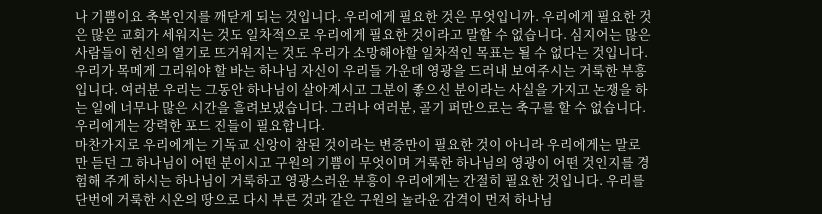나 기쁨이요 축복인지를 깨닫게 되는 것입니다. 우리에게 필요한 것은 무엇입니까. 우리에게 필요한 것은 많은 교회가 세워지는 것도 일차적으로 우리에게 필요한 것이라고 말할 수 없습니다. 심지어는 많은 사람들이 헌신의 열기로 뜨거워지는 것도 우리가 소망해야할 일차적인 목표는 될 수 없다는 것입니다. 우리가 목메게 그리워야 할 바는 하나님 자신이 우리들 가운데 영광을 드러내 보여주시는 거룩한 부흥입니다. 여러분 우리는 그동안 하나님이 살아계시고 그분이 좋으신 분이라는 사실을 가지고 논쟁을 하는 일에 너무나 많은 시간을 흘려보냈습니다. 그러나 여러분, 골기 퍼만으로는 축구를 할 수 없습니다. 우리에게는 강력한 포드 진들이 필요합니다.
마찬가지로 우리에게는 기독교 신앙이 참된 것이라는 변증만이 필요한 것이 아니라 우리에게는 말로만 듣던 그 하나님이 어떤 분이시고 구원의 기쁨이 무엇이며 거룩한 하나님의 영광이 어떤 것인지를 경험해 주게 하시는 하나님이 거룩하고 영광스러운 부흥이 우리에게는 간절히 필요한 것입니다. 우리를 단번에 거룩한 시온의 땅으로 다시 부른 것과 같은 구원의 놀라운 감격이 먼저 하나님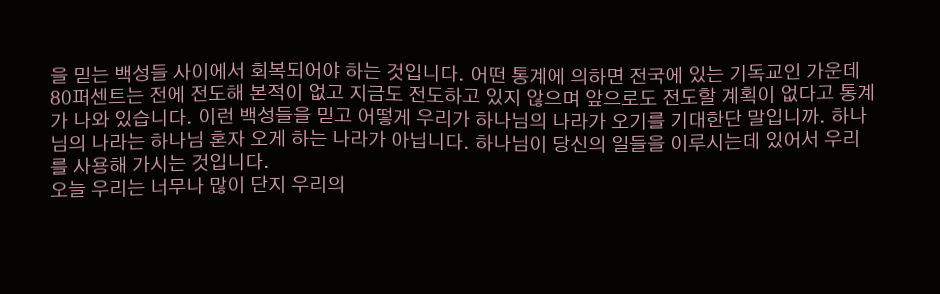을 믿는 백성들 사이에서 회복되어야 하는 것입니다. 어떤 통계에 의하면 전국에 있는 기독교인 가운데 80퍼센트는 전에 전도해 본적이 없고 지금도 전도하고 있지 않으며 앞으로도 전도할 계획이 없다고 통계가 나와 있습니다. 이런 백성들을 믿고 어떻게 우리가 하나님의 나라가 오기를 기대한단 말입니까. 하나님의 나라는 하나님 혼자 오게 하는 나라가 아닙니다. 하나님이 당신의 일들을 이루시는데 있어서 우리를 사용해 가시는 것입니다.
오늘 우리는 너무나 많이 단지 우리의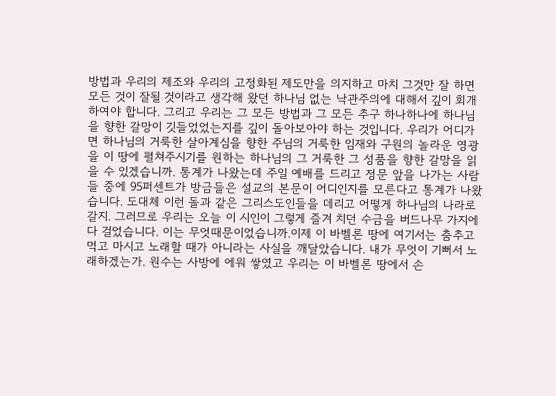방법과 우리의 제조와 우리의 고정화된 제도만을 의지하고 마치 그것만 잘 하면 모든 것이 잘될 것이라고 생각해 왔던 하나님 없는 낙관주의에 대해서 깊이 회개하여야 합니다. 그리고 우리는 그 모든 방법과 그 모든 추구 하나하나에 하나님을 향한 갈망이 깃들었었는지를 깊이 돌아보아야 하는 것입니다. 우리가 어디가면 하나님의 거룩한 살아계심을 향한 주님의 거룩한 임재와 구원의 놀라운 영광을 이 땅에 펼쳐주시기를 원하는 하나님의 그 거룩한 그 성품을 향한 갈망을 읽을 수 있겠습니까. 통계가 나왔는데 주일 예배를 드리고 정문 앞을 나가는 사람들 중에 95퍼센트가 방금들은 설교의 본문이 어디인지를 모른다고 통계가 나왔습니다. 도대체 이런 돌과 같은 그리스도인들을 데리고 어떻게 하나님의 나라로 갈지. 그러므로 우리는 오늘 이 시인이 그렇게 즐겨 치던 수금을 버드나무 가지에다 걸었습니다. 이는 무엇때문이었습니까.이제 이 바벨론 땅에 여기서는 춤추고 먹고 마시고 노래할 때가 아니라는 사실을 깨달았습니다. 내가 무엇이 기뻐서 노래하겠는가. 원수는 사방에 에워 쌓였고 우리는 이 바벨론 땅에서 손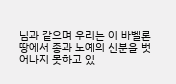님과 같으며 우리는 이 바벨론 땅에서 종과 노예의 신분을 벗어나지 못하고 있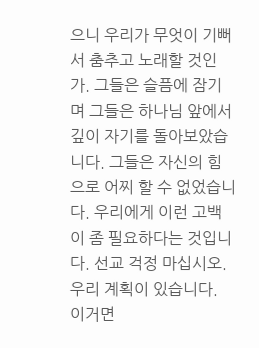으니 우리가 무엇이 기뻐서 춤추고 노래할 것인가. 그들은 슬픔에 잠기며 그들은 하나님 앞에서 깊이 자기를 돌아보았습니다. 그들은 자신의 힘으로 어찌 할 수 없었습니다. 우리에게 이런 고백이 좀 필요하다는 것입니다. 선교 걱정 마십시오. 우리 계획이 있습니다. 이거면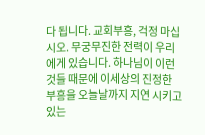다 됩니다. 교회부흥, 걱정 마십시오. 무궁무진한 전력이 우리에게 있습니다. 하나님이 이런 것들 때문에 이세상의 진정한 부흥을 오늘날까지 지연 시키고 있는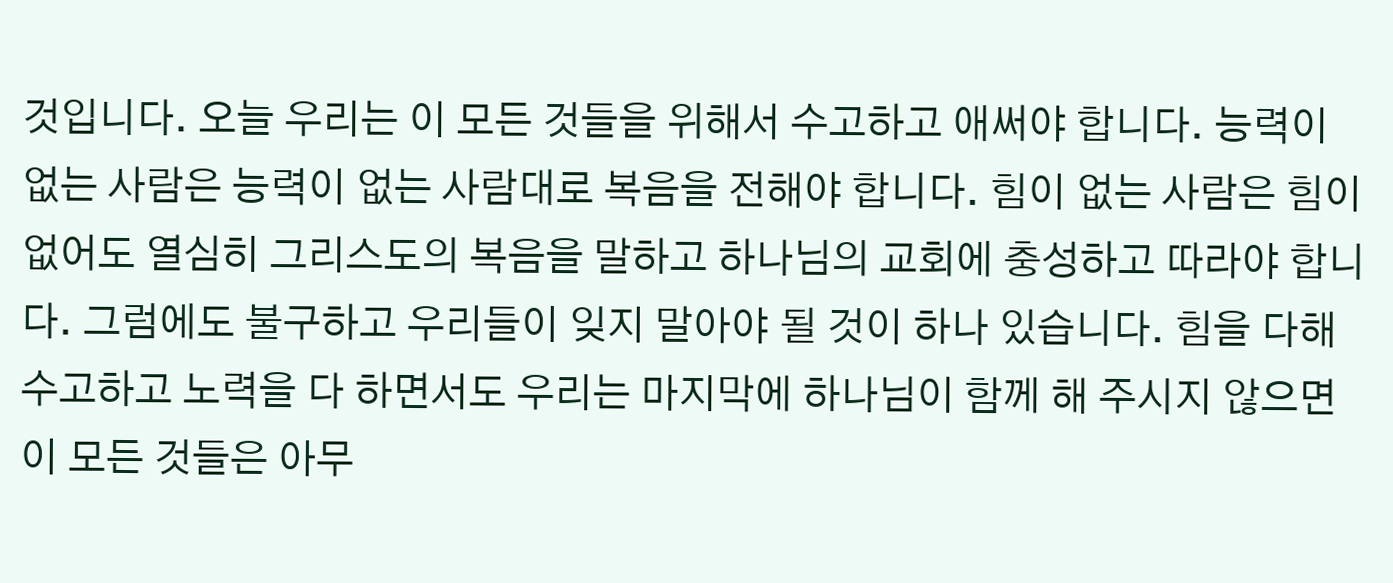것입니다. 오늘 우리는 이 모든 것들을 위해서 수고하고 애써야 합니다. 능력이 없는 사람은 능력이 없는 사람대로 복음을 전해야 합니다. 힘이 없는 사람은 힘이 없어도 열심히 그리스도의 복음을 말하고 하나님의 교회에 충성하고 따라야 합니다. 그럼에도 불구하고 우리들이 잊지 말아야 될 것이 하나 있습니다. 힘을 다해 수고하고 노력을 다 하면서도 우리는 마지막에 하나님이 함께 해 주시지 않으면 이 모든 것들은 아무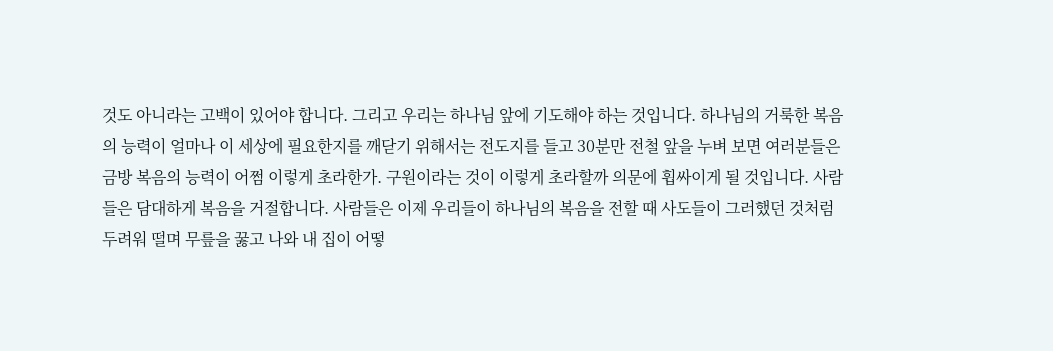것도 아니라는 고백이 있어야 합니다. 그리고 우리는 하나님 앞에 기도해야 하는 것입니다. 하나님의 거룩한 복음의 능력이 얼마나 이 세상에 필요한지를 깨닫기 위해서는 전도지를 들고 30분만 전철 앞을 누벼 보면 여러분들은 금방 복음의 능력이 어쩜 이렇게 초라한가. 구원이라는 것이 이렇게 초라할까 의문에 휩싸이게 될 것입니다. 사람들은 담대하게 복음을 거절합니다. 사람들은 이제 우리들이 하나님의 복음을 전할 때 사도들이 그러했던 것처럼 두려워 떨며 무릎을 꿇고 나와 내 집이 어떻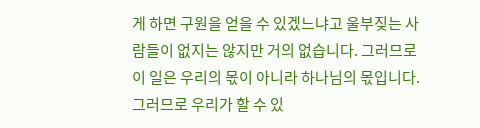게 하면 구원을 얻을 수 있겠느냐고 울부짖는 사람들이 없지는 않지만 거의 없습니다. 그러므로 이 일은 우리의 몫이 아니라 하나님의 몫입니다. 그러므로 우리가 할 수 있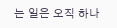는 일은 오직 하나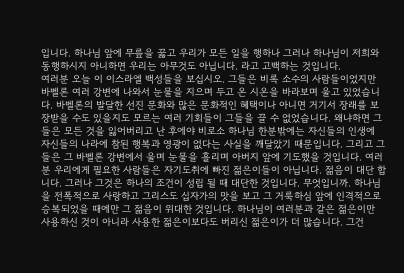입니다. 하나님 앞에 무릎을 꿇고 우리가 모든 일을 행하나 그러나 하나님이 저희와 동행하시지 아니하면 우리는 아무것도 아닙니다. 라고 고백하는 것입니다.
여러분 오늘 이 이스라엘 백성들을 보십시오. 그들은 비록 소수의 사람들이었지만 바벨론 여러 강변에 나와서 눈물을 지으며 두고 온 시온을 바라보며 울고 있었습니다. 바벨론의 발달한 선진 문화와 많은 문화적인 혜택이나 아니면 거기서 장래를 보장받을 수도 있을지도 모르는 여러 기회들이 그들을 끌 수 없었습니다. 왜냐하면 그들은 모든 것을 잃어버리고 난 후에야 비로소 하나님 한분밖에는 자신들의 인생에 자신들의 나라에 참된 행복과 영광이 없다는 사실을 깨달았기 때문입니다. 그리고 그들은 그 바벨론 강변에서 울며 눈물을 흘리며 아버지 앞에 기도했을 것입니다. 여러분 우리에게 필요한 사람들은 자기도취에 빠진 젊은이들이 아닙니다. 젊음이 대단 합니다. 그러나 그것은 하나의 조건이 성립 될 때 대단한 것입니다. 무엇입니까. 하나님을 전폭적으로 사랑하고 그리스도 십자가의 맛을 보고 그 거룩하심 앞에 인격적으로 승복되었을 때에만 그 젊음이 위대한 것입니다. 하나님이 여러분과 같은 젊은이만 사용하신 것이 아니라 사용한 젊은이보다도 버리신 젊은이가 더 많습니다. 그건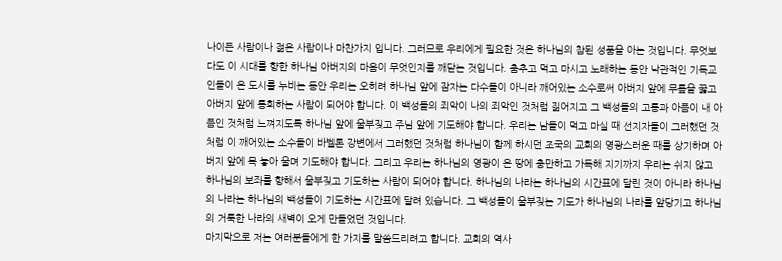나이든 사람이나 젊은 사람이나 마찬가지 입니다. 그러므로 우리에게 필요한 것은 하나님의 참된 성품을 아는 것입니다. 무엇보다도 이 시대를 향한 하나님 아버지의 마음이 무엇인지를 깨닫는 것입니다. 춤추고 먹고 마시고 노래하는 동안 낙관적인 기독교인들이 온 도시를 누비는 동안 우리는 오히려 하나님 앞에 잠자는 다수들이 아니라 깨어있는 소수로써 아버지 앞에 무릎을 꿇고 아버지 앞에 통회하는 사람이 되어야 합니다. 이 백성들의 죄악이 나의 죄악인 것처럼 짊어지고 그 백성들의 고통과 아픔이 내 아픔인 것처럼 느껴지도록 하나님 앞에 울부짖고 주님 앞에 기도해야 합니다. 우리는 남들이 먹고 마실 때 선지자들이 그러했던 것처럼 이 깨어있는 소수들이 바벨론 강변에서 그러했던 것처럼 하나님이 함께 하시던 조국의 교회의 영광스러운 때를 상기하며 아버지 앞에 목 놓아 울며 기도해야 합니다. 그리고 우리는 하나님의 영광이 온 땅에 충만하고 가득해 지기까지 우리는 쉬지 않고 하나님의 보좌를 향해서 울부짖고 기도하는 사람이 되어야 합니다. 하나님의 나라는 하나님의 시간표에 달린 것이 아니라 하나님의 나라는 하나님의 백성들이 기도하는 시간표에 달려 있습니다. 그 백성들이 울부짖는 기도가 하나님의 나라를 앞당기고 하나님의 거룩한 나라의 새벽이 오게 만들었던 것입니다.
마지막으로 저는 여러분들에게 한 가지를 말씀드리려고 합니다. 교회의 역사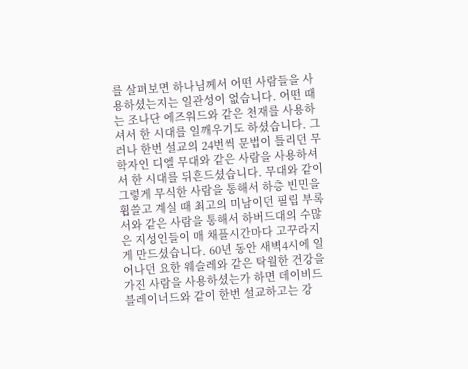를 살펴보면 하나님께서 어떤 사람들을 사용하셨는지는 일관성이 없습니다. 어떤 때는 조나단 에즈워드와 같은 천재를 사용하셔서 한 시대를 일깨우기도 하셨습니다. 그러나 한번 설교의 24번씩 문법이 틀리던 무학자인 디엘 무대와 같은 사람을 사용하셔서 한 시대를 뒤흔드셨습니다. 무대와 같이 그렇게 무식한 사람을 통해서 하층 빈민을 휩쓸고 계실 때 최고의 미남이던 필립 부록서와 같은 사람을 통해서 하버드대의 수많은 지성인들이 매 채플시간마다 고꾸라지게 만드셨습니다. 60년 동안 새벽4시에 일어나던 요한 웨슬레와 같은 탁월한 건강을 가진 사람을 사용하셨는가 하면 데이비드 블레이너드와 같이 한번 설교하고는 강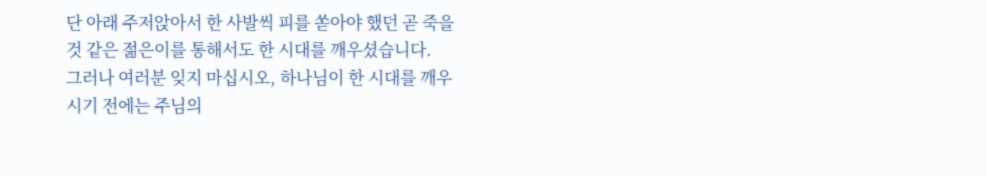단 아래 주저앉아서 한 사발씩 피를 쏟아야 했던 곧 죽을 것 같은 젊은이를 통해서도 한 시대를 깨우셨습니다.
그러나 여러분 잊지 마십시오, 하나님이 한 시대를 깨우시기 전에는 주님의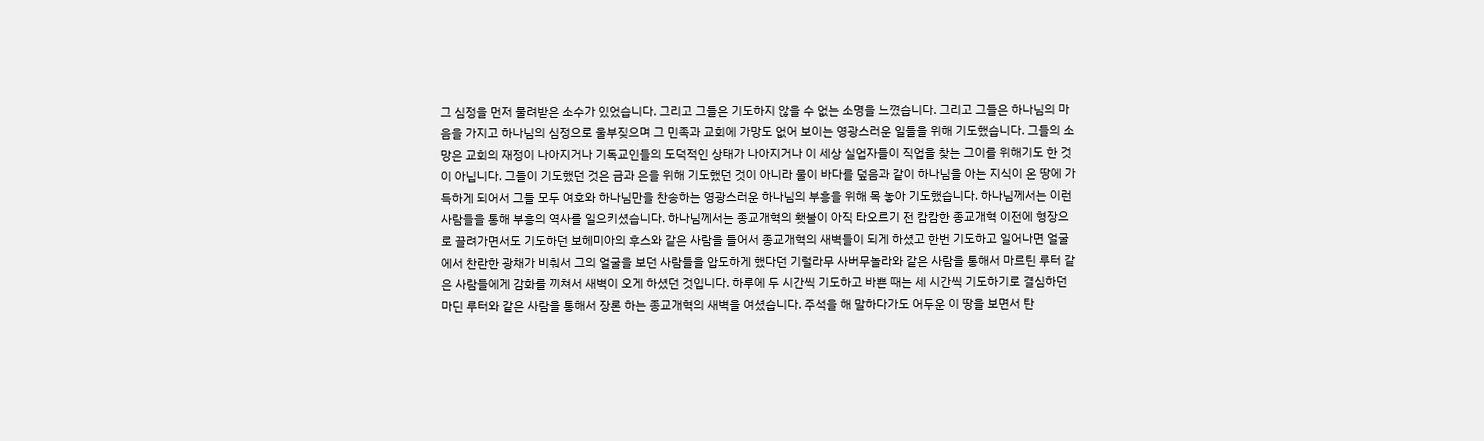그 심정을 먼저 물려받은 소수가 있었습니다. 그리고 그들은 기도하지 않을 수 없는 소명을 느꼈습니다. 그리고 그들은 하나님의 마음을 가지고 하나님의 심정으로 울부짖으며 그 민족과 교회에 가망도 없어 보이는 영광스러운 일들을 위해 기도했습니다. 그들의 소망은 교회의 재정이 나아지거나 기독교인들의 도덕적인 상태가 나아지거나 이 세상 실업자들이 직업을 찾는 그이를 위해기도 한 것이 아닙니다. 그들이 기도했던 것은 금과 은을 위해 기도했던 것이 아니라 물이 바다를 덮음과 같이 하나님을 아는 지식이 온 땅에 가득하게 되어서 그들 모두 여호와 하나님만을 찬송하는 영광스러운 하나님의 부흥을 위해 목 놓아 기도했습니다. 하나님께서는 이런 사람들을 통해 부흥의 역사를 일으키셨습니다. 하나님께서는 종교개혁의 횃불이 아직 타오르기 전 캄캄한 종교개혁 이전에 형장으로 끌려가면서도 기도하던 보헤미아의 후스와 같은 사람을 들어서 종교개혁의 새벽들이 되게 하셨고 한번 기도하고 일어나면 얼굴에서 찬란한 광채가 비춰서 그의 얼굴을 보던 사람들을 압도하게 했다던 기럴라무 사버무놀라와 같은 사람을 통해서 마르틴 루터 같은 사람들에게 감화를 끼쳐서 새벽이 오게 하셨던 것입니다. 하루에 두 시간씩 기도하고 바쁜 때는 세 시간씩 기도하기로 결심하던 마딘 루터와 같은 사람을 통해서 장론 하는 종교개혁의 새벽을 여셨습니다. 주석을 해 말하다가도 어두운 이 땅을 보면서 탄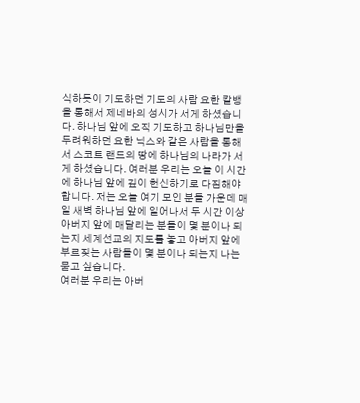식하듯이 기도하던 기도의 사람 요한 칼뱅을 통해서 제네바의 성시가 서게 하셨습니다. 하나님 앞에 오직 기도하고 하나님만을 두려워하던 요한 닉스와 같은 사람을 통해서 스코트 랜드의 땅에 하나님의 나라가 서게 하셨습니다. 여러분 우리는 오늘 이 시간에 하나님 앞에 깊이 헌신하기로 다짐해야 합니다. 저는 오늘 여기 모인 분들 가운데 매일 새벽 하나님 앞에 일어나서 두 시간 이상 아버지 앞에 매달리는 분들이 몇 분이나 되는지 세계선교의 지도를 놓고 아버지 앞에 부르짖는 사람들이 몇 분이나 되는지 나는 묻고 싶습니다.
여러분 우리는 아버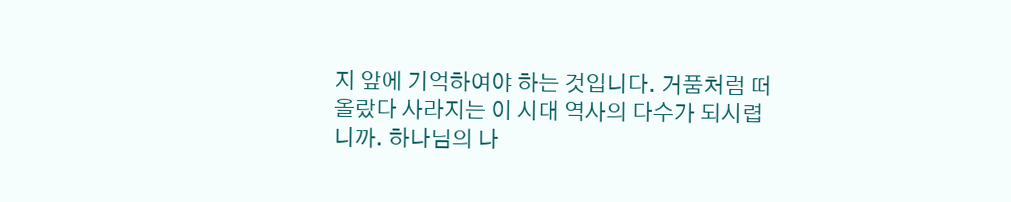지 앞에 기억하여야 하는 것입니다. 거품처럼 떠올랐다 사라지는 이 시대 역사의 다수가 되시렵니까. 하나님의 나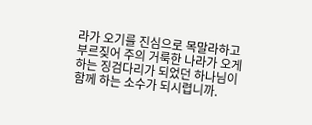라가 오기를 진심으로 목말라하고 부르짖어 주의 거룩한 나라가 오게 하는 징검다리가 되었던 하나님이 함께 하는 소수가 되시렵니까.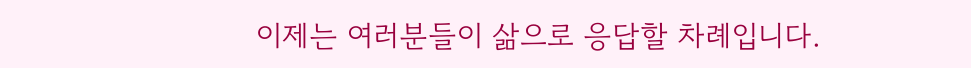이제는 여러분들이 삶으로 응답할 차례입니다.